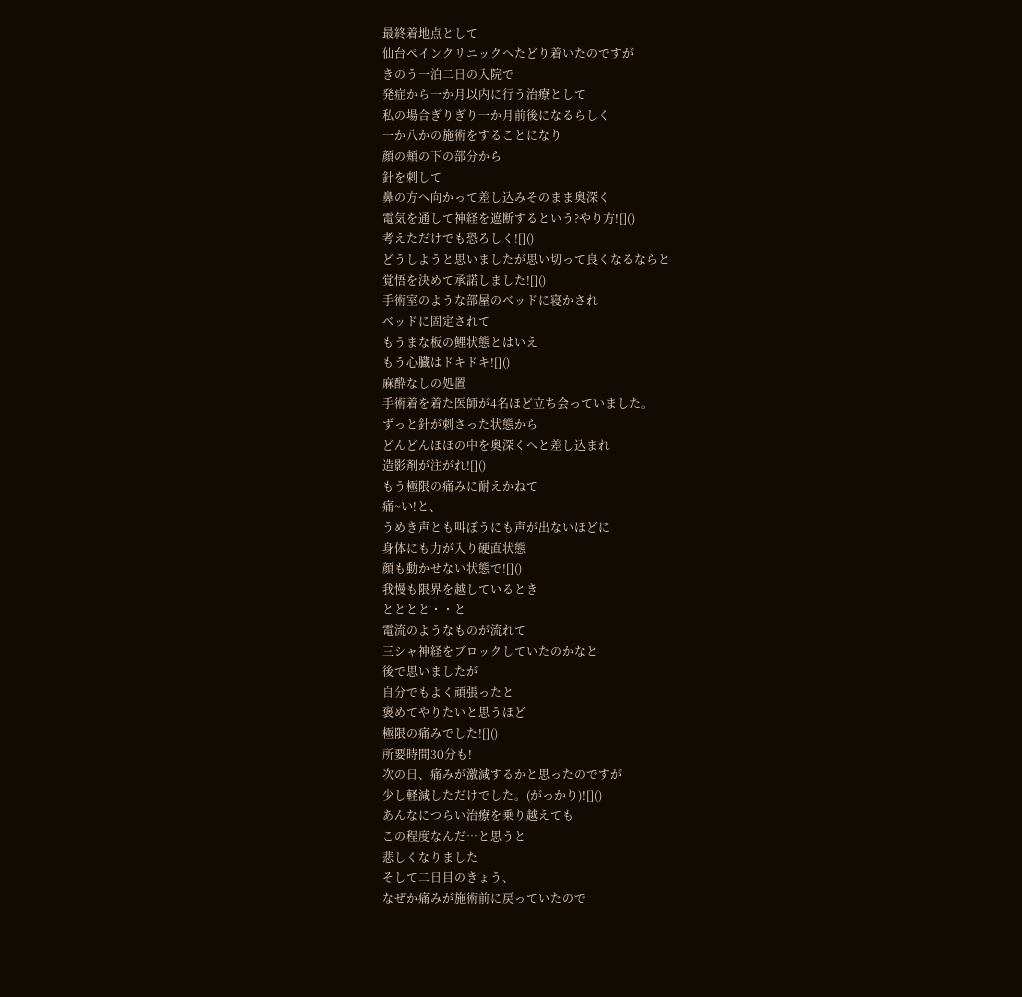最終着地点として
仙台ペインクリニックへたどり着いたのですが
きのう一泊二日の入院で
発症から一か月以内に行う治療として
私の場合ぎりぎり一か月前後になるらしく
一か八かの施術をすることになり
顔の頬の下の部分から
針を刺して
鼻の方へ向かって差し込みそのまま奥深く
電気を通して神経を遮断するという?やり方![]()
考えただけでも恐ろしく![]()
どうしようと思いましたが思い切って良くなるならと
覚悟を決めて承諾しました![]()
手術室のような部屋のベッドに寝かされ
ベッドに固定されて
もうまな板の鯉状態とはいえ
もう心臓はドキドキ![]()
麻酔なしの処置
手術着を着た医師が4名ほど立ち会っていました。
ずっと針が刺さった状態から
どんどんほほの中を奥深くへと差し込まれ
造影剤が注がれ![]()
もう極限の痛みに耐えかねて
痛~い!と、
うめき声とも叫ぼうにも声が出ないほどに
身体にも力が入り硬直状態
顔も動かせない状態で![]()
我慢も限界を越しているとき
とととと・・と
電流のようなものが流れて
三シャ神経をブロックしていたのかなと
後で思いましたが
自分でもよく頑張ったと
褒めてやりたいと思うほど
極限の痛みでした![]()
所要時間30分も!
次の日、痛みが激減するかと思ったのですが
少し軽減しただけでした。(がっかり)![]()
あんなにつらい治療を乗り越えても
この程度なんだ…と思うと
悲しくなりました
そして二日目のきょう、
なぜか痛みが施術前に戻っていたので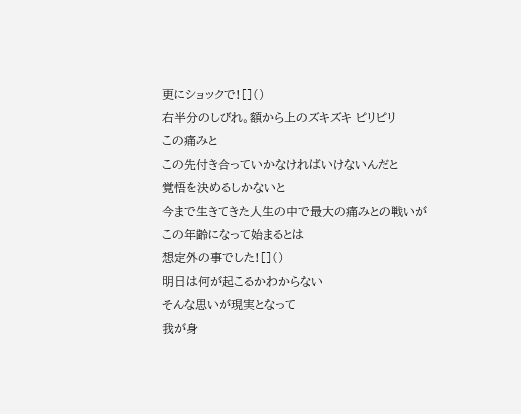更にショックで![]()
右半分のしびれ。額から上のズキズキ ピリピリ
この痛みと
この先付き合っていかなければいけないんだと
覚悟を決めるしかないと
今まで生きてきた人生の中で最大の痛みとの戦いが
この年齢になって始まるとは
想定外の事でした![]()
明日は何が起こるかわからない
そんな思いが現実となって
我が身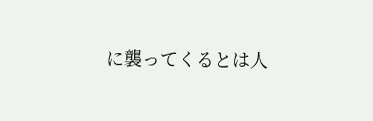に襲ってくるとは人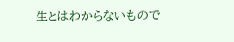生とはわからないもので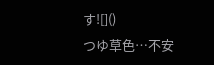す![]()
つゆ草色…不安